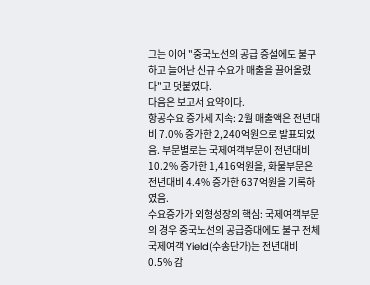그는 이어 "중국노선의 공급 증설에도 불구하고 늘어난 신규 수요가 매출을 끌어올렸다"고 덧붙였다.
다음은 보고서 요약이다.
항공수요 증가세 지속: 2월 매출액은 전년대비 7.0% 증가한 2,240억원으로 발표되었음. 부문별로는 국제여객부문이 전년대비 10.2% 증가한 1,416억원을, 화물부문은 전년대비 4.4% 증가한 637억원을 기록하였음.
수요증가가 외형성장의 핵심: 국제여객부문의 경우 중국노선의 공급증대에도 불구 전체 국제여객 Yield(수송단가)는 전년대비 0.5% 감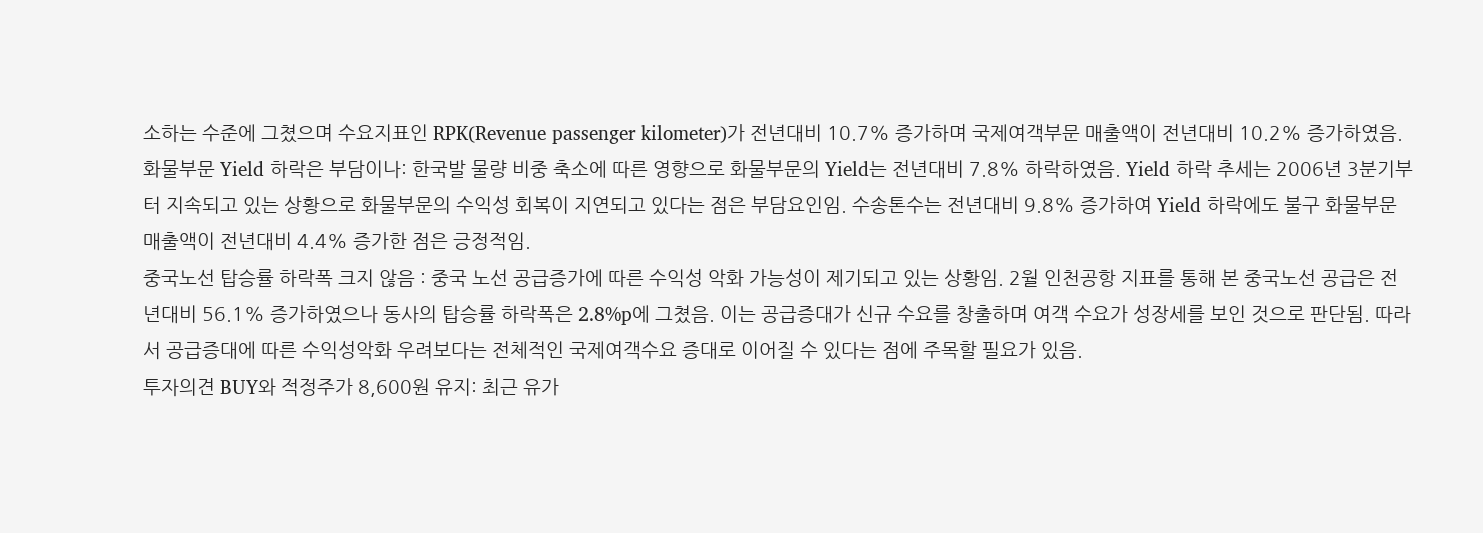소하는 수준에 그쳤으며 수요지표인 RPK(Revenue passenger kilometer)가 전년대비 10.7% 증가하며 국제여객부문 매출액이 전년대비 10.2% 증가하였음.
화물부문 Yield 하락은 부담이나: 한국발 물량 비중 축소에 따른 영향으로 화물부문의 Yield는 전년대비 7.8% 하락하였음. Yield 하락 추세는 2006년 3분기부터 지속되고 있는 상황으로 화물부문의 수익성 회복이 지연되고 있다는 점은 부담요인임. 수송톤수는 전년대비 9.8% 증가하여 Yield 하락에도 불구 화물부문 매출액이 전년대비 4.4% 증가한 점은 긍정적임.
중국노선 탑승률 하락폭 크지 않음 : 중국 노선 공급증가에 따른 수익성 악화 가능성이 제기되고 있는 상황임. 2월 인천공항 지표를 통해 본 중국노선 공급은 전년대비 56.1% 증가하였으나 동사의 탑승률 하락폭은 2.8%p에 그쳤음. 이는 공급증대가 신규 수요를 창출하며 여객 수요가 성장세를 보인 것으로 판단됨. 따라서 공급증대에 따른 수익성악화 우려보다는 전체적인 국제여객수요 증대로 이어질 수 있다는 점에 주목할 필요가 있음.
투자의견 BUY와 적정주가 8,600원 유지: 최근 유가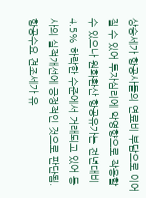상승세가 항공사들의 연료비 부담으로 이어질 수 있어 투자심리에 악영향으로 작용할 수 있으나 원화환산 항공유가는 전년대비 4.5% 하락한 수준에서 거래되고 있어 동사의 실적개선에 긍정적인 것으로 판단됨. 항공수요 견조세가 유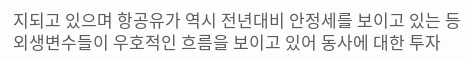지되고 있으며 항공유가 역시 전년대비 안정세를 보이고 있는 등 외생변수들이 우호적인 흐름을 보이고 있어 동사에 대한 투자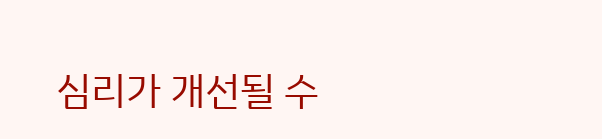심리가 개선될 수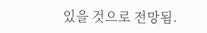있을 것으로 전망됨.